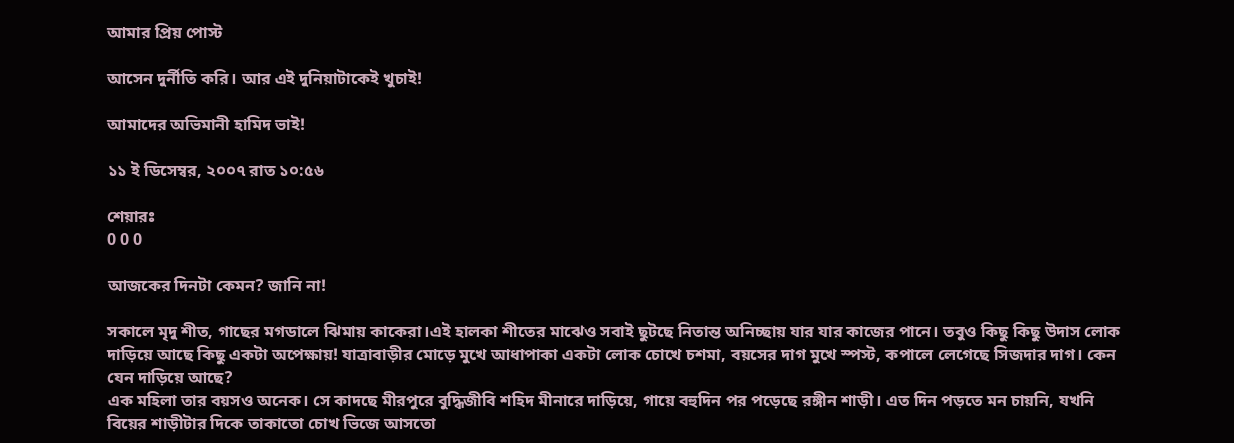আমার প্রিয় পোস্ট

আসেন দুর্নীতি করি। আর এই দুনিয়াটাকেই খুচাই!

আমাদের অভিমানী হামিদ ভাই!

১১ ই ডিসেম্বর, ২০০৭ রাত ১০:৫৬

শেয়ারঃ
0 0 0

আজকের দিনটা কেমন? জানি না!

সকালে মৃদু শীত, গাছের মগডালে ঝিমায় কাকেরা।এই হালকা শীতের মাঝেও সবাই ছুটছে নিতান্ত অনিচ্ছায় যার যার কাজের পানে। তবুও কিছু কিছু উদাস লোক দাড়িয়ে আছে কিছু একটা অপেক্ষায়! যাত্রাবাড়ীর মোড়ে মুখে আধাপাকা একটা লোক চোখে চশমা, বয়সের দাগ মুখে স্পস্ট, কপালে লেগেছে সিজদার দাগ। কেন যেন দাড়িয়ে আছে?
এক মহিলা তার বয়সও অনেক। সে কাদছে মীরপুরে বুদ্ধিজীবি শহিদ মীনারে দাড়িয়ে, গায়ে বহুদিন পর পড়েছে রঙ্গীন শাড়ী। এত দিন পড়তে মন চায়নি, যখনি বিয়ের শাড়ীটার দিকে তাকাতো চোখ ভিজে আসতো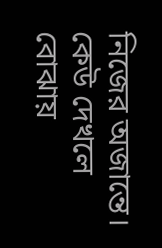নিজের অজান্তে। কেউ দেখলে বোঝায়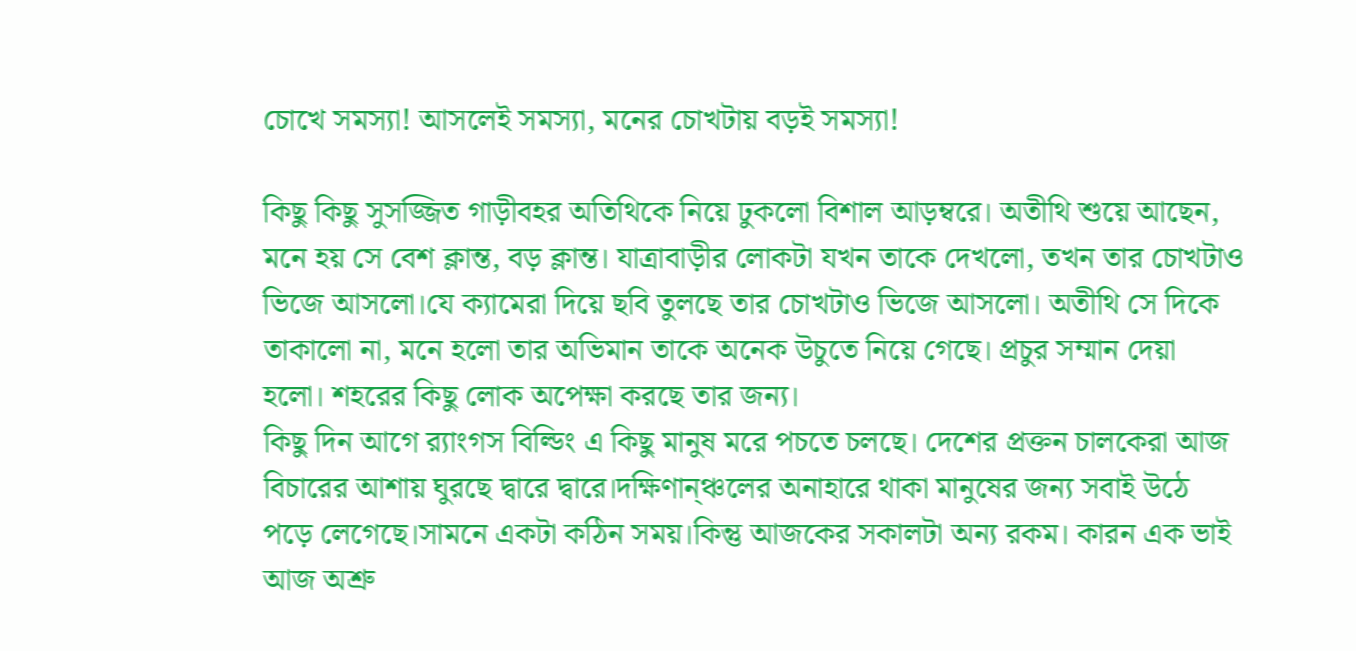চোখে সমস্যা! আসলেই সমস্যা, মনের চোখটায় বড়ই সমস্যা!

কিছু কিছু সুসজ্জিত গাড়ীবহর অতিথিকে নিয়ে ঢুকলো বিশাল আড়ম্বরে। অতীথি শুয়ে আছেন, মনে হয় সে বেশ ক্লান্ত, বড় ক্লান্ত। যাত্রাবাড়ীর লোকটা যখন তাকে দেখলো, তখন তার চোখটাও ভিজে আসলো।যে ক্যামেরা দিয়ে ছবি তুলছে তার চোখটাও ভিজে আসলো। অতীথি সে দিকে তাকালো না, মনে হলো তার অভিমান তাকে অনেক উচুতে নিয়ে গেছে। প্রচুর সম্মান দেয়া হলো। শহরের কিছু লোক অপেক্ষা করছে তার জন্য।
কিছু দিন আগে র‌্যাংগস বিল্ডিং এ কিছু মানুষ মরে পচতে চলছে। দেশের প্রক্তন চালকেরা আজ বিচারের আশায় ঘুরছে দ্বারে দ্বারে।দক্ষিণান্ঞ্চলের অনাহারে থাকা মানুষের জন্য সবাই উঠে পড়ে লেগেছে।সামনে একটা কঠিন সময়।কিন্তু আজকের সকালটা অন্য রকম। কারন এক ভাই আজ অশ্রু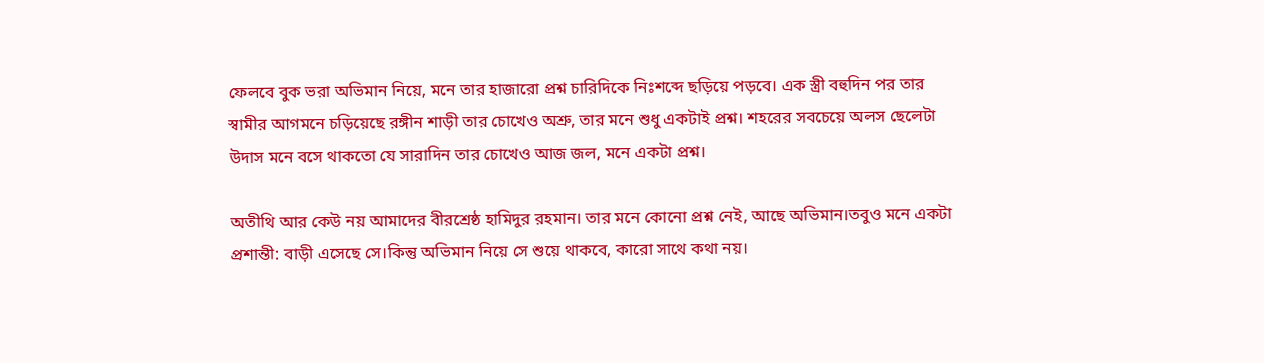ফেলবে বুক ভরা অভিমান নিয়ে, মনে তার হাজারো প্রশ্ন চারিদিকে নিঃশব্দে ছড়িয়ে পড়বে। এক স্ত্রী বহুদিন পর তার স্বামীর আগমনে চড়িয়েছে রঙ্গীন শাড়ী তার চোখেও অশ্রু, তার মনে শুধু একটাই প্রশ্ন। শহরের সবচেয়ে অলস ছেলেটা উদাস মনে বসে থাকতো যে সারাদিন তার চোখেও আজ জল, মনে একটা প্রশ্ন।

অতীথি আর কেউ নয় আমাদের বীরশ্রেষ্ঠ হামিদুর রহমান। তার মনে কোনো প্রশ্ন নেই, আছে অভিমান।তবুও মনে একটা প্রশান্তী: বাড়ী এসেছে সে।কিন্তু অভিমান নিয়ে সে শুয়ে থাকবে, কারো সাথে কথা নয়।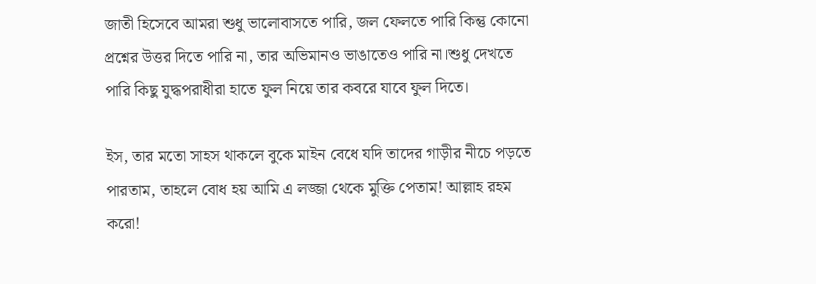জাতী হিসেবে আমরা শুধু ভালোবাসতে পারি, জল ফেলতে পারি কিন্তু কোনো প্রশ্নের উত্তর দিতে পারি না, তার অভিমানও ভাঙাতেও পারি না।শুধু দেখতে পারি কিছু যুদ্ধপরাধীরা হাতে ফুল নিয়ে তার কবরে যাবে ফুল দিতে।

ইস, তার মতো সাহস থাকলে বুকে মাইন বেধে যদি তাদের গাড়ীর নীচে পড়তে পারতাম, তাহলে বোধ হয় আমি এ লজ্জা থেকে মুক্তি পেতাম! আল্লাহ রহম করো!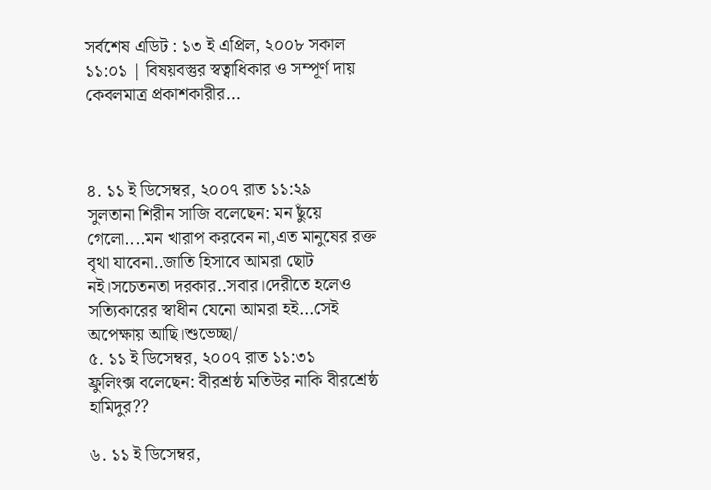সর্বশেষ এডিট : ১৩ ই এপ্রিল, ২০০৮ সকাল ১১:০১ | বিষয়বস্তুর স্বত্বাধিকার ও সম্পূর্ণ দায় কেবলমাত্র প্রকাশকারীর...



৪. ১১ ই ডিসেম্বর, ২০০৭ রাত ১১:২৯
সুলতানা শিরীন সাজি বলেছেন: মন ছুঁয়ে গেলো....মন খারাপ করবেন না,এত মানুষের রক্ত বৃথা যাবেনা..জাতি হিসাবে আমরা ছোট নই।সচেতনতা দরকার..সবার।দেরীতে হলেও সত্যিকারের স্বাধীন যেনো আমরা হই...সেই অপেক্ষায় আছি।শুভেচ্ছা/
৫. ১১ ই ডিসেম্বর, ২০০৭ রাত ১১:৩১
ফ্রুলিংক্স বলেছেন: বীরশ্রষ্ঠ মতিউর নাকি বীরশ্রেষ্ঠ হামিদুর??

৬. ১১ ই ডিসেম্বর,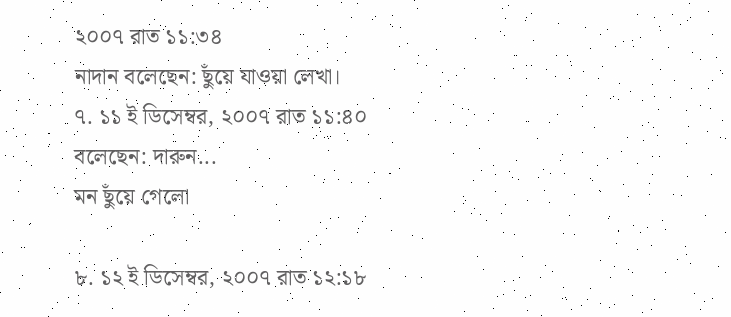২০০৭ রাত ১১:৩৪
নাদান বলেছেন: ছুঁয়ে যাওয়া লেখা।
৭. ১১ ই ডিসেম্বর, ২০০৭ রাত ১১:৪০
বলেছেন: দারুন...
মন ছুঁয়ে গেলো

৮. ১২ ই ডিসেম্বর, ২০০৭ রাত ১২:১৮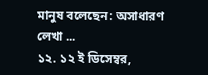মানুষ বলেছেন: অসাধারণ লেখা ...
১২. ১২ ই ডিসেম্বর,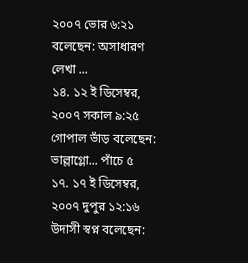২০০৭ ভোর ৬:২১
বলেছেন: অসাধারণ লেখা ...
১৪. ১২ ই ডিসেম্বর, ২০০৭ সকাল ৯:২৫
গোপাল ভাঁড় বলেছেন: ভাল্লাগ্লো... পাঁচে ৫
১৭. ১৭ ই ডিসেম্বর, ২০০৭ দুপুর ১২:১৬
উদাসী স্বপ্ন বলেছেন: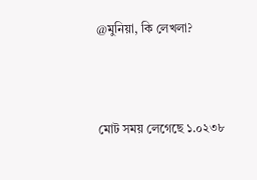@মুনিয়া, কি লেখলা?



মোট সময় লেগেছে ১.০২৩৮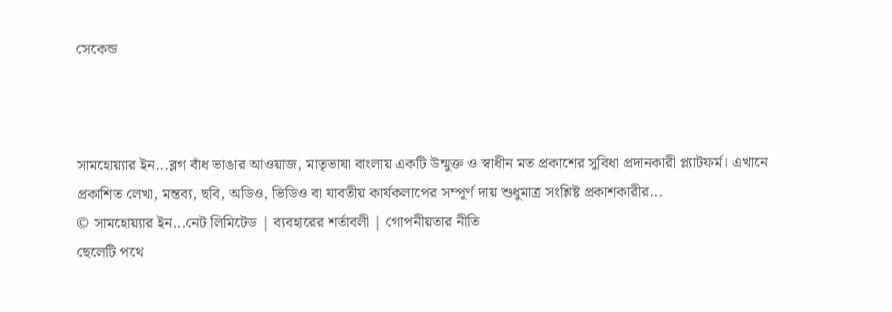সেকেন্ড



সামহোয়‍্যার ইন...ব্লগ বাঁধ ভাঙার আওয়াজ, মাতৃভাষা বাংলায় একটি উন্মুক্ত ও স্বাধীন মত প্রকাশের সুবিধা প্রদানকারী প্ল্যাটফর্ম। এখানে প্রকাশিত লেখা, মন্তব‍্য, ছবি, অডিও, ভিডিও বা যাবতীয় কার্যকলাপের সম্পূর্ণ দায় শুধুমাত্র সংশ্লিষ্ট প্রকাশকারীর...
© সামহোয়্যার ইন...নেট লিমিটেড | ব্যবহারের শর্তাবলী | গোপনীয়তার নীতি
ছেলেটি পথে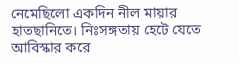নেমেছিলো একদিন নীল মায়ার হাতছানিতে। নিঃসঙ্গতায় হেটে যেতে আবিস্কার করে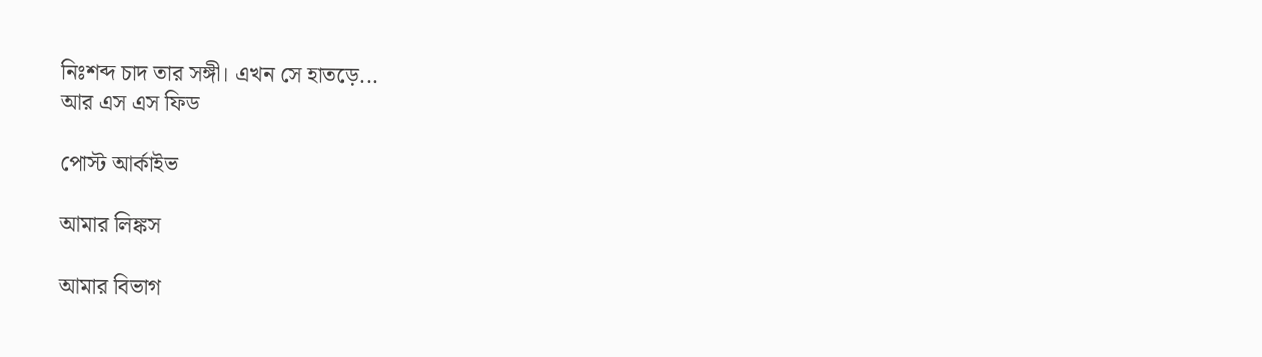নিঃশব্দ চাদ তার সঙ্গী। এখন সে হাতড়ে...
আর এস এস ফিড

পোস্ট আর্কাইভ

আমার লিঙ্কস

আমার বিভাগ